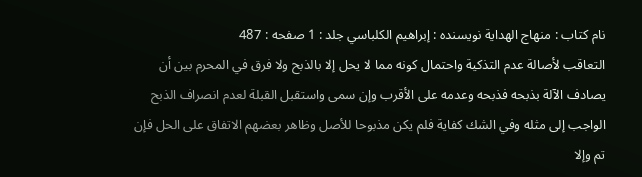نام کتاب : منهاج الهداية نویسنده : إبراهيم الكلباسي جلد : 1 صفحه : 487
التعاقب لأصالة عدم التذكية واحتمال كونه مما لا يحل إلا بالذبح ولا فرق في المحرم بين أن يصادف الآلة بذبحه فذبحه وعدمه على الأقرب وإن سمى واستقبل القبلة لعدم انصراف الذبح الواجب إلى مثله وفي الشك كفاية فلم يكن مذبوحا للأصل وظاهر بعضهم الاتفاق على الحل فإن تم وإلا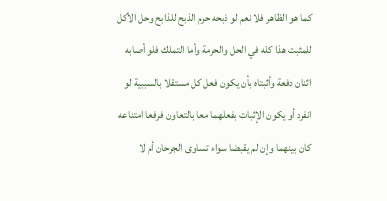كما هو الظاهر فلا نعم لو ذبحه حرم الذبح للذابح وحل الأكل للمثبت هذا كله في الحل والحرمة وأما التملك فلو أصابه اثنان دفعة وأثبتاه بأن يكون فعل كل مستقلا بالسببية لو انفرد أو يكون الإثبات بفعلهما معا بالتعاون فرفعا امتناعه كان بينهما وإن لم يقبضا سواء تساوى الجرحان أم لا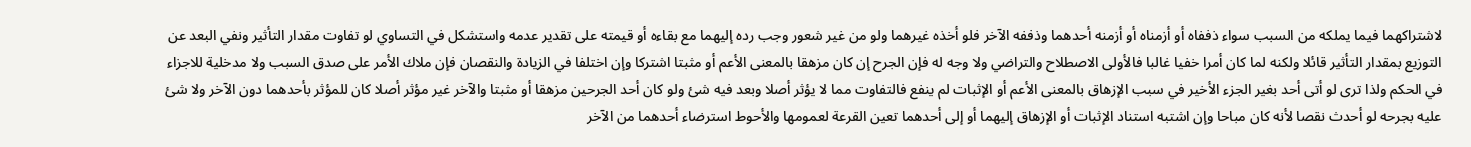لاشتراكهما فيما يملكه من السبب سواء ذففاه أو أزمناه أو أزمنه أحدهما وذففه الآخر فلو أخذه غيرهما ولو من غير شعور وجب رده إليهما مع بقاءه أو قيمته على تقدير عدمه واستشكل في التساوي لو تفاوت مقدار التأثير ونفي البعد عن التوزيع بمقدار التأثير قائلا ولكنه لما كان أمرا خفيا غالبا فالأولى الاصطلاح والتراضي ولا وجه له فإن الجرح إن كان مزهقا بالمعنى الأعم أو مثبتا اشتركا وإن اختلفا في الزيادة والنقصان فإن ملاك الأمر على صدق السبب ولا مدخلية للاجزاء في الحكم ولذا ترى لو أتى أحد بغير الجزء الأخير في سبب الإزهاق بالمعنى الأعم أو الإثبات لم ينفع فالتفاوت مما لا يؤثر أصلا وبعد فيه شئ ولو كان أحد الجرحين مزهقا أو مثبتا والآخر غير مؤثر أصلا كان للمؤثر بأحدهما دون الآخر ولا شئ عليه بجرحه لو أحدث نقصا لأنه كان مباحا وإن اشتبه استناد الإثبات أو الإزهاق إليهما أو إلى أحدهما تعين القرعة لعمومها والأحوط استرضاء أحدهما من الآخر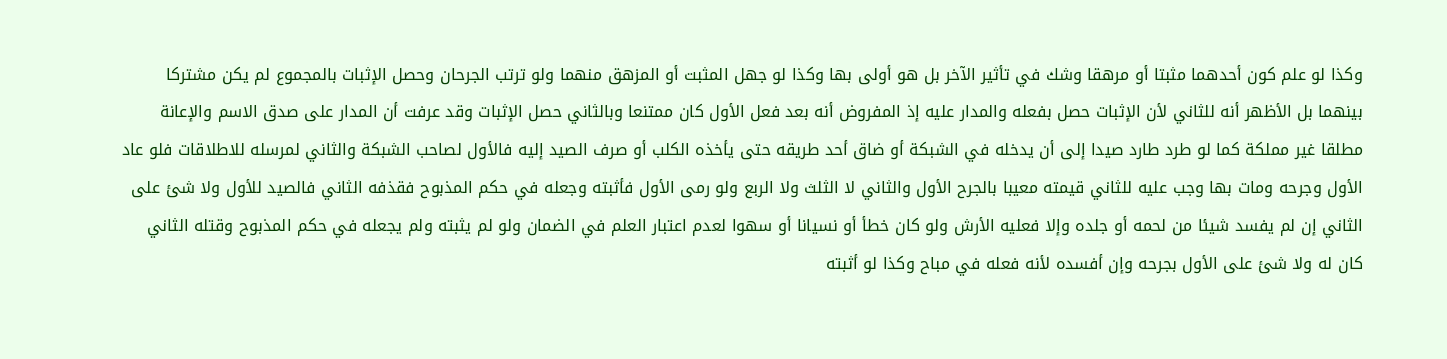وكذا لو علم كون أحدهما مثبتا أو مرهقا وشك في تأثير الآخر بل هو أولى بها وكذا لو جهل المثبت أو المزهق منهما ولو ترتب الجرحان وحصل الإثبات بالمجموع لم يكن مشتركا بينهما بل الأظهر أنه للثاني لأن الإثبات حصل بفعله والمدار عليه إذ المفروض أنه بعد فعل الأول كان ممتنعا وبالثاني حصل الإثبات وقد عرفت أن المدار على صدق الاسم والإعانة مطلقا غير مملكة كما لو طرد طارد صيدا إلى أن يدخله في الشبكة أو ضاق أحد طريقه حتى يأخذه الكلب أو صرف الصيد إليه فالأول لصاحب الشبكة والثاني لمرسله للاطلاقات فلو عاد الأول وجرحه ومات بها وجب عليه للثاني قيمته معيبا بالجرح الأول والثاني لا الثلث ولا الربع ولو رمى الأول فأثبته وجعله في حكم المذبوح فقذفه الثاني فالصيد للأول ولا شئ على الثاني إن لم يفسد شيئا من لحمه أو جلده وإلا فعليه الأرش ولو كان خطأ أو نسيانا أو سهوا لعدم اعتبار العلم في الضمان ولو لم يثبته ولم يجعله في حكم المذبوح وقتله الثاني كان له ولا شئ على الأول بجرحه وإن أفسده لأنه فعله في مباح وكذا لو أثبته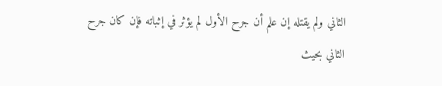الثاني ولم يقتله إن علم أن جرح الأول لم يؤثر في إثباته فإن كان جرح الثاني بحيث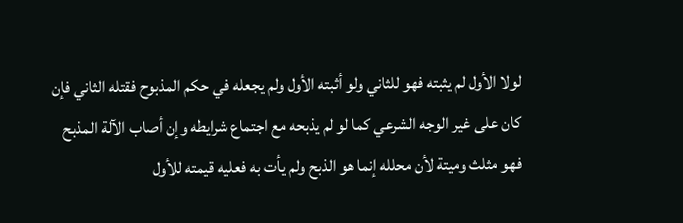لولا الأول لم يثبته فهو للثاني ولو أثبته الأول ولم يجعله في حكم المذبوح فقتله الثاني فإن كان على غير الوجه الشرعي كما لو لم يذبحه مع اجتماع شرايطه وإن أصاب الآلة المذبح فهو مثلث وميتة لأن محلله إنما هو الذبح ولم يأت به فعليه قيمته للأول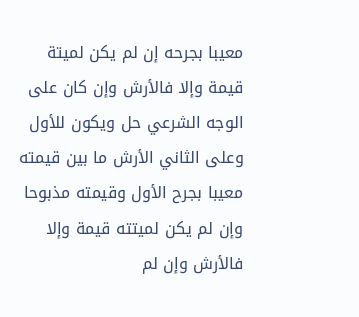معيبا بجرحه إن لم يكن لميتة قيمة وإلا فالأرش وإن كان على الوجه الشرعي حل ويكون للأول وعلى الثاني الأرش ما بين قيمته معيبا بجرح الأول وقيمته مذبوحا وإن لم يكن لميتته قيمة وإلا فالأرش وإن لم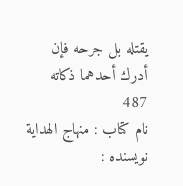يقتله بل جرحه فإن أدرك أحدهما ذكاته
487
نام کتاب : منهاج الهداية نویسنده :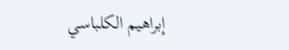إبراهيم الكلباسي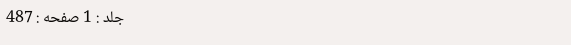جلد : 1 صفحه : 487